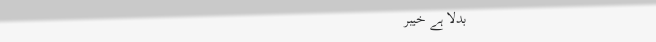بدلا ہے خیبر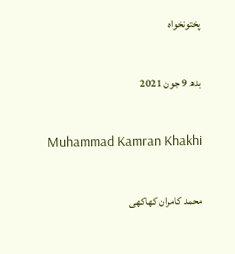پختونخواہ

بدھ 9 جون 2021

Muhammad Kamran Khakhi

محمد کامران کھاکھی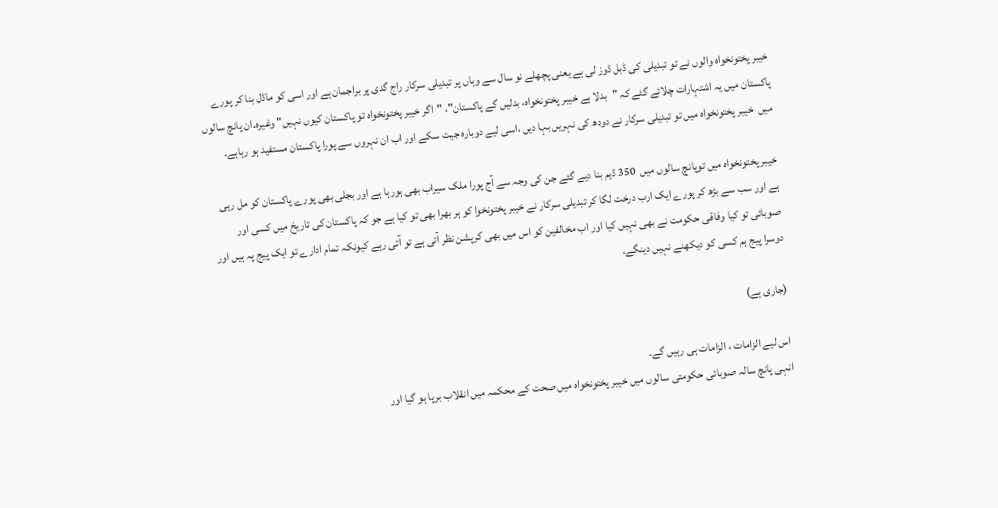خیبر پختونخواہ والوں نے تو تبدیلی کی ڈبل ڈوز لی ہے یعنی پچھلے نو سال سے وہاں پر تبدیلی سرکار راج گدی پر براجمان ہے اور اسی کو ماڈل بنا کر پورے پاکستان میں یہ اشتہارات چلائے گئے کہ "بدلا ہے خیبر پختونخواہ، بدلیں گے پاکستان"، "اگر خیبر پختونخواہ تو پاکستان کیوں نہیں" وغیرہ۔ان پانچ سالوں میں  خیبر پختونخواہ میں تو تبدیلی سرکار نے دودھ کی نہریں بہا دیں ،اسی لیے دوبارہ جیت سکے اور اب ان نہروں سے پورا پاکستان مستفید ہو رہاہے۔

خیبر پختونخواہ میں توپانچ سالوں میں  350 ڈیم بنا دیے گئے جن کی وجہ سے آج پورا ملک سیراب بھی ہورہا ہے اور بجلی بھی پورے پاکستان کو مل رہی ہے اور سب سے بڑھ کر پورے ایک ارب درخت لگا کر تبدیلی سرکار نے خیبر پختونخوا کو ہر بھرا بھی تو کیا ہے جو کہ پاکستان کی تاریخ میں کسی اور صوبائی تو کیا وفاقی حکومت نے بھی نہیں کیا اور اب مخالفین کو اس میں بھی کرپشن نظر آتی ہے تو آتی رہے کیونکہ تمام ادارے تو ایک پیج پہ ہیں اور دوسرا پیج ہم کسی کو دیکھنے نہیں دینگے۔

(جاری ہے)

اس لیے الزامات ، الزامات ہی رہیں گے۔
انہی پانچ سالہ صوبائی حکومتی سالوں میں خیبر پختونخواہ میں صحت کے محکمہ میں انقلاب برپا ہو گیا اور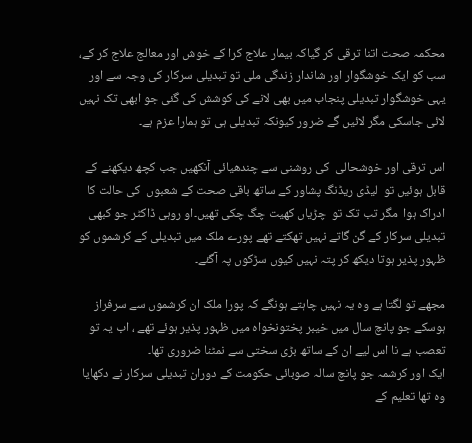محکمہ صحت اتنا ترقی کر گیاکہ بیمار علاج کرا کے خوش اور معالج علاج کر کے، سب کو ایک خوشگوار اور شاندار زندگی ملی تو تبدیلی سرکار کی وجہ سے اور یہی خوشگوار تبدیلی پنجاب میں بھی لانے کی کوشش کی گئی جو ابھی تک نہیں لائی جاسکی مگر لائیں گے ضرور کیونکہ تبدیلی ہی تو ہمارا عزم ہے۔

اس ترقی اور خوشحالی  کی روشنی سے چندھیائی آنکھیں جب کچھ دیکھنے کے قابل ہوئیں تو  لیڈی ریڈنگ پشاور کے ساتھ باقی صحت کے شعبوں  کی حالت کا ادراک ہوا  مگر تب تک تو  چڑیاں کھیت چگ چکی تھیں۔او روہی ڈاکٹر جو کبھی تبدیلی سرکار کے گن گاتے نہیں تھکتے تھے پورے ملک میں تبدیلی کے کرشموں کو ظہور پذیر ہوتا دیکھ کر پتہ نہیں کیوں سڑکوں پہ آگئے۔

مجھے تو لگتا ہے وہ یہ نہیں چاہتے ہونگے کہ پورا ملک ان کرشموں سے سرفراز ہوسکے جو پانچ سال میں خیبر پختونخواہ میں ظہور پذیر ہوئے تھے ، اب یہ تو تعصب ہے نا اس لیے ان کے ساتھ بڑی سختی سے نمٹنا ضروری تھا۔
ایک اور کرشمہ جو پانچ سالہ صوبائی حکومت کے دوران تبدیلی سرکار نے دکھایا وہ تھا تعلیم کے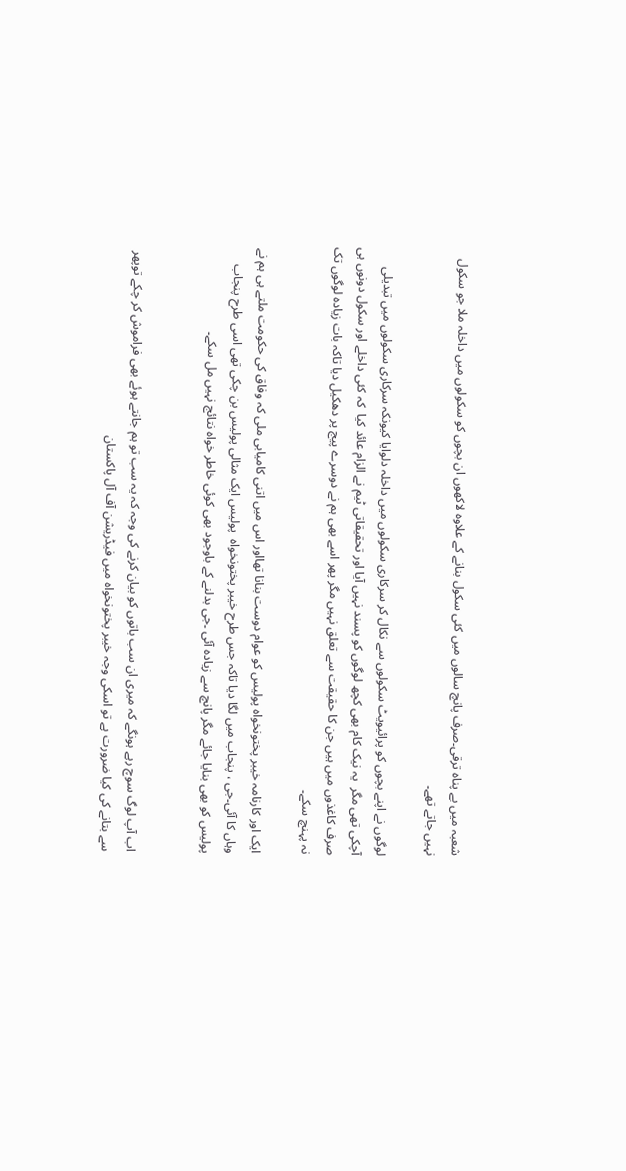شعبہ میں بے پناہ ترقی۔صرف پانچ سالوں میں کئی سکول بنانے کے علاوہ لاکھوں ان بچوں کو سکولوں میں داخلہ ملا جو سکول نہیں جاتے تھے۔

لوگوں نے اپنے بچوں کو پرائیویٹ سکولوں سے نکال کر سرکاری سکولوں میں داخلہ دلوایا کیونکہ سرکاری سکولوں میں تبدیلی آچکی تھی مگر  یہ نیک کام بھی کچھ لوگوں کو پسند نہیں آیا اور تحقیقاتی ٹیم نے الزام عائد کیا  کہ کئی داخلے اور سکول دونوں ہی صرف کاغذوں میں ہیں جن کا حقیقت سے تعلق نہیں مگر پھر اسے بھی ہم نے دوسرے پیج پر دھکیل دیا تاکہ بات زیادہ لوگوں تک نہ پہنچ سکے۔

ایک اور کارنامہ خیبر پختونخواہ پولیس کو عوام دوست بنانا تھااور اس میں اتنی کامیابی ملی کہ وفاق کی حکومت ملتے ہی ہم نے وہاں کا آئی۔جی ، پنجاب میں لگا دیا تاکہ جس طرح خیبر پختونخواہ  پولیس ایک مثالی پولیس بن چکی تھی اسی طرح پنجاب پولیس کو بھی بنایا جائے مگر پانچ سے زیادہ آئی ۔جی بدلنے کے باوجود بھی کوئی خاطر خواہ نتائج نہیں مل سکے۔


اب آپ لوگ سوچ رہے ہونگے کہ میری ان سب باتوں کو بیان کرنے کی وجہ کہ یہ سب تو ہم جانتے ہوئے بھی فراموش کر چکے توپھر سے بتانے کی کیا ضرورت ہے تو اسکی وجہ خیبر پختونخواہ میں فیڈریشن آف آل پاکستان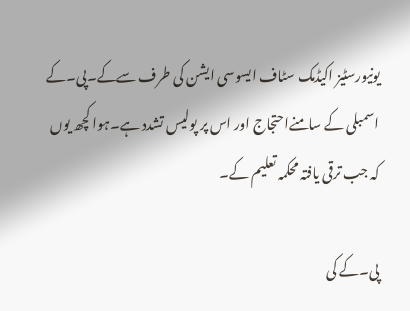یونیورسٹیز اکیڈمک سٹاف ایسوسی ایشن کی طرف سےکے۔پی۔کے  اسمبلی کے سامنےاحتجاج اور اس پر پولیس تشدد ہے۔ہوا کچھ یوں کہ جب ترقی یافتہ محکمہ تعلیم کے۔

پی۔کے کی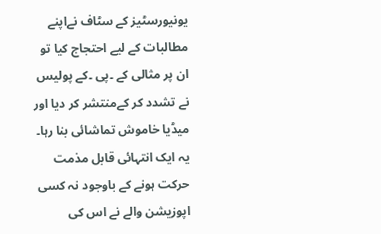یونیورسٹیز کے سٹاف نےاپنے مطالبات کے لیے احتجاج کیا تو ان پر مثالی کے ۔پی ۔کے پولیس نے تشدد کر کےمنتشر کر دیا اور میڈیا خاموش تماشائی بنا رہا۔  یہ ایک انتہائی قابل مذمت حرکت ہونے کے باوجود نہ کسی اپوزیشن والے نے اس کی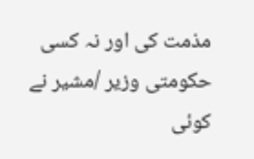مذمت کی اور نہ کسی حکومتی وزیر /مشیر نے کوئی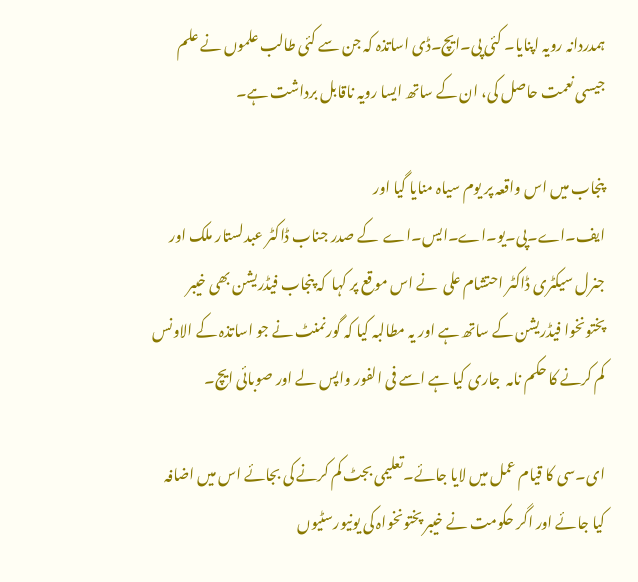ہمدردانہ رویہ اپنایا۔ کئی پی۔ایچ۔ڈی اساتذہ کہ جن سے کئی طالب علموں نے علم جیسی نعمت حاصل کی، ان کے ساتھ ایسا رویہ ناقابل برداشت ہے۔

پنجاب میں اس واقعہ پر یوم سیاہ منایا گیا اور ایف۔اے۔پی۔یو۔اے۔ایس۔اے  کے صدر جناب ڈاکٹر عبدلستار ملک اور جنرل سیکٹری ڈاکٹر احتشام علی  نے اس موقع پر کہا  کہ پنجاب فیڈریشن بھی خیبر پختونخوا فیڈریشن کے ساتھ ہے اور یہ مطالبہ کیا کہ گورنمنٹ نے جو اساتذہ کے الاونس کم کرنے کا حکم نامہ  جاری کیا ہے اسے فی الفور واپس لے اور صوبائی ایچ۔

ای۔سی کا قیام عمل میں لایا جائے۔تعلیمی بجٹ کم کرنے کی بجائے اس میں اضافہ کیا جائے اور اگر حکومت نے خیبر پختونخواہ کی یونیورسٹیوں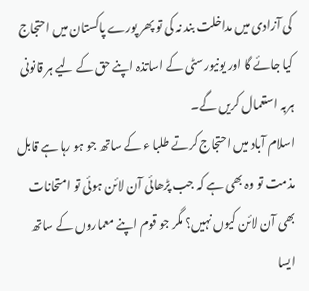کی آزادی میں مداخلت بند نہ کی تو پھر پورے پاکستان میں احتجاج  کیا جائے گا اور یونیورسٹی کے اساتذہ اپنے حق کے لیے ہر قانونی ہربہ استعمال کریں گے۔
اسلام آباد میں احتجاج کرتے طلبا ء کے ساتھ جو ہو رہا ہے قابل مذمت تو وہ بھی ہے کہ جب پڑھائی آن لائن ہوئی تو امتحانات بھی آن لائن کیوں نہیں؟ مگر جو قوم اپنے معماروں کے ساتھ ایسا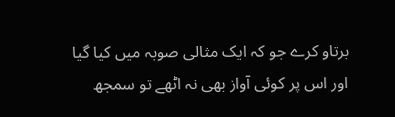برتاو کرے جو کہ ایک مثالی صوبہ میں کیا گیا اور اس پر کوئی آواز بھی نہ اٹھے تو سمجھ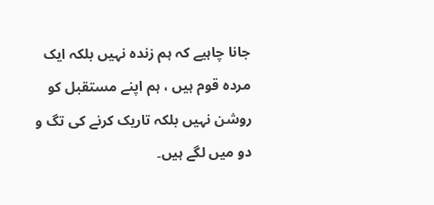جانا چاہیے کہ ہم زندہ نہیں بلکہ ایک مردہ قوم ہیں ، ہم اپنے مستقبل کو روشن نہیں بلکہ تاریک کرنے کی تگ و دو میں لگے ہیں۔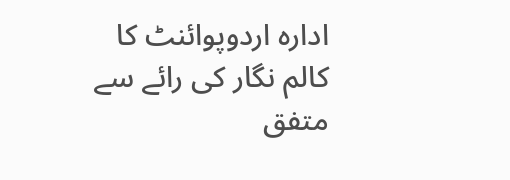ادارہ اردوپوائنٹ کا کالم نگار کی رائے سے متفق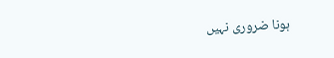ہونا ضروری نہیں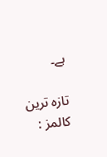ہے۔

تازہ ترین کالمز :